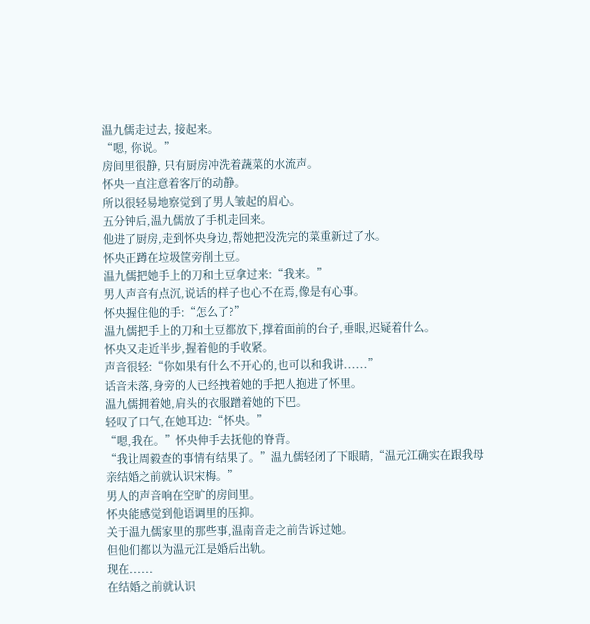温九儒走过去, 接起来。
“嗯, 你说。”
房间里很静, 只有厨房冲洗着蔬菜的水流声。
怀央一直注意着客厅的动静。
所以很轻易地察觉到了男人皱起的眉心。
五分钟后,温九儒放了手机走回来。
他进了厨房,走到怀央身边,帮她把没洗完的菜重新过了水。
怀央正蹲在垃圾筐旁削土豆。
温九儒把她手上的刀和土豆拿过来:“我来。”
男人声音有点沉,说话的样子也心不在焉,像是有心事。
怀央握住他的手:“怎么了?”
温九儒把手上的刀和土豆都放下,撑着面前的台子,垂眼,迟疑着什么。
怀央又走近半步,握着他的手收紧。
声音很轻:“你如果有什么不开心的,也可以和我讲......”
话音未落,身旁的人已经拽着她的手把人抱进了怀里。
温九儒拥着她,肩头的衣服蹭着她的下巴。
轻叹了口气,在她耳边:“怀央。”
“嗯,我在。”怀央伸手去抚他的脊背。
“我让周毅查的事情有结果了。”温九儒轻闭了下眼睛,“温元江确实在跟我母亲结婚之前就认识宋梅。”
男人的声音响在空旷的房间里。
怀央能感觉到他语调里的压抑。
关于温九儒家里的那些事,温南音走之前告诉过她。
但他们都以为温元江是婚后出轨。
现在......
在结婚之前就认识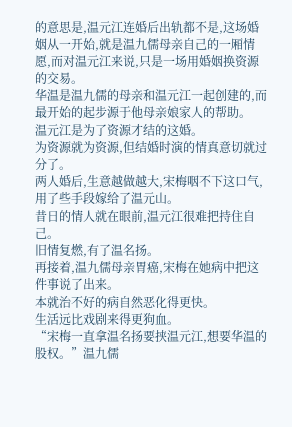的意思是,温元江连婚后出轨都不是,这场婚姻从一开始,就是温九儒母亲自己的一厢情愿,而对温元江来说,只是一场用婚姻换资源的交易。
华温是温九儒的母亲和温元江一起创建的,而最开始的起步源于他母亲娘家人的帮助。
温元江是为了资源才结的这婚。
为资源就为资源,但结婚时演的情真意切就过分了。
两人婚后,生意越做越大,宋梅咽不下这口气,用了些手段嫁给了温元山。
昔日的情人就在眼前,温元江很难把持住自己。
旧情复燃,有了温名扬。
再接着,温九儒母亲胃癌,宋梅在她病中把这件事说了出来。
本就治不好的病自然恶化得更快。
生活远比戏剧来得更狗血。
“宋梅一直拿温名扬要挟温元江,想要华温的股权。”温九儒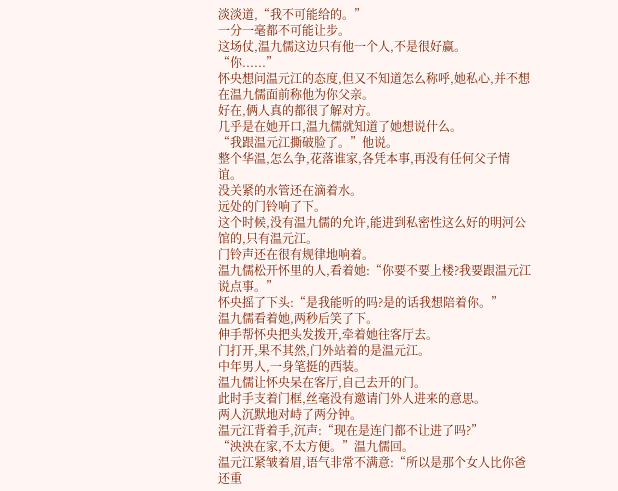淡淡道,“我不可能给的。”
一分一毫都不可能让步。
这场仗,温九儒这边只有他一个人,不是很好赢。
“你......”
怀央想问温元江的态度,但又不知道怎么称呼,她私心,并不想在温九儒面前称他为你父亲。
好在,俩人真的都很了解对方。
几乎是在她开口,温九儒就知道了她想说什么。
“我跟温元江撕破脸了。”他说。
整个华温,怎么争,花落谁家,各凭本事,再没有任何父子情谊。
没关紧的水管还在滴着水。
远处的门铃响了下。
这个时候,没有温九儒的允许,能进到私密性这么好的明河公馆的,只有温元江。
门铃声还在很有规律地响着。
温九儒松开怀里的人,看着她:“你要不要上楼?我要跟温元江说点事。”
怀央摇了下头:“是我能听的吗?是的话我想陪着你。”
温九儒看着她,两秒后笑了下。
伸手帮怀央把头发拨开,牵着她往客厅去。
门打开,果不其然,门外站着的是温元江。
中年男人,一身笔挺的西装。
温九儒让怀央呆在客厅,自己去开的门。
此时手支着门框,丝毫没有邀请门外人进来的意思。
两人沉默地对峙了两分钟。
温元江背着手,沉声:“现在是连门都不让进了吗?”
“泱泱在家,不太方便。”温九儒回。
温元江紧皱着眉,语气非常不满意:“所以是那个女人比你爸还重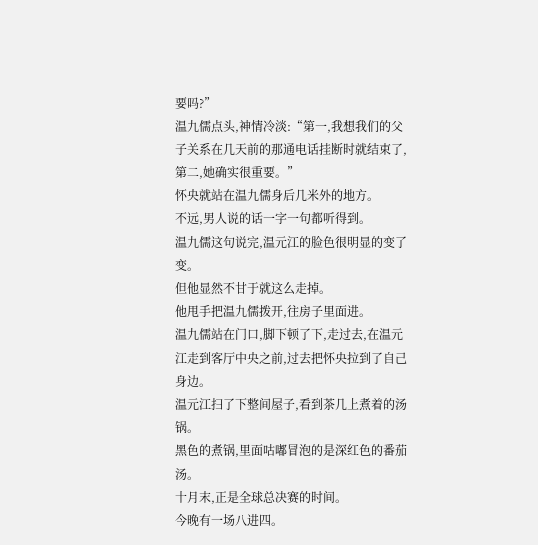要吗?”
温九儒点头,神情冷淡:“第一,我想我们的父子关系在几天前的那通电话挂断时就结束了,第二,她确实很重要。”
怀央就站在温九儒身后几米外的地方。
不远,男人说的话一字一句都听得到。
温九儒这句说完,温元江的脸色很明显的变了变。
但他显然不甘于就这么走掉。
他甩手把温九儒拨开,往房子里面进。
温九儒站在门口,脚下顿了下,走过去,在温元江走到客厅中央之前,过去把怀央拉到了自己身边。
温元江扫了下整间屋子,看到茶几上煮着的汤锅。
黑色的煮锅,里面咕嘟冒泡的是深红色的番茄汤。
十月末,正是全球总决赛的时间。
今晚有一场八进四。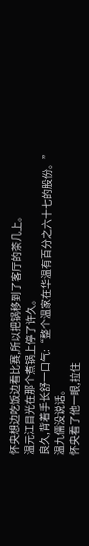怀央想边吃饭边看比赛,所以把锅移到了客厅的茶几上。
温元江目光在那个煮锅上停了许久。
良久,背着手长舒一口气:“整个温家在华温有百分之六十七的股份。”
温九儒没说话。
怀央看了他一眼,拉住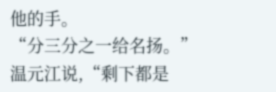他的手。
“分三分之一给名扬。”温元江说,“剩下都是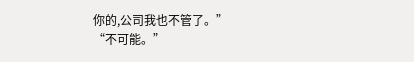你的,公司我也不管了。”
“不可能。”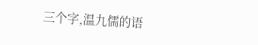三个字,温九儒的语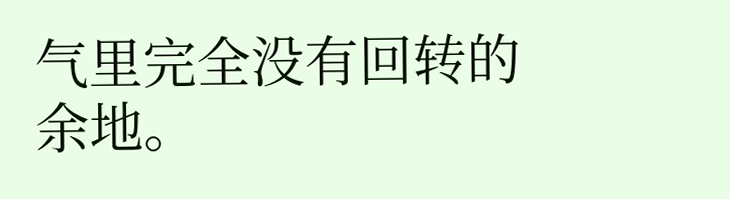气里完全没有回转的余地。